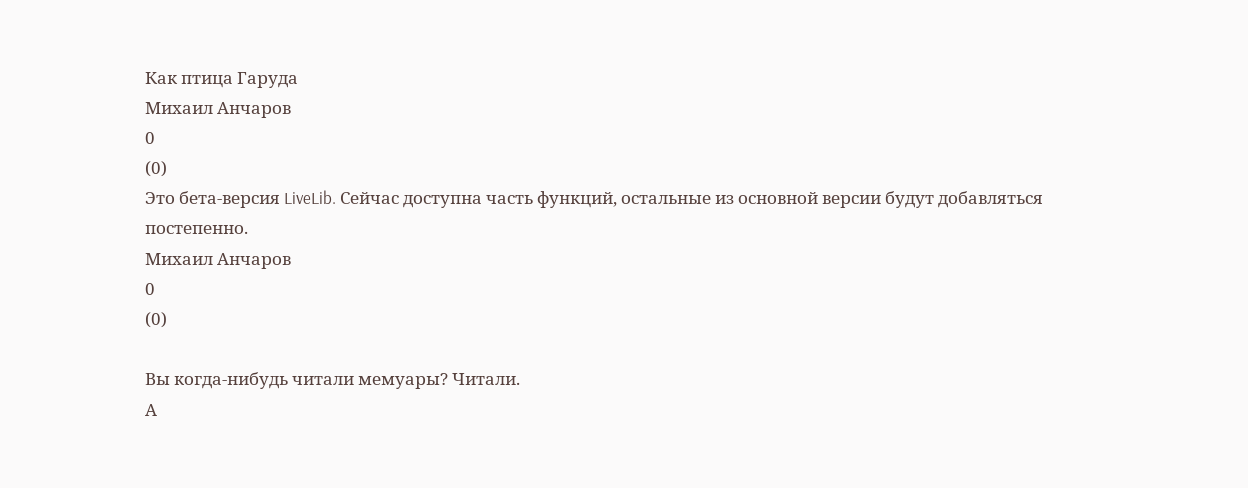Как птица Гаруда
Михаил Анчаров
0
(0)
Это бета-версия LiveLib. Сейчас доступна часть функций, остальные из основной версии будут добавляться постепенно.
Михаил Анчаров
0
(0)

Вы когда-нибудь читали мемуары? Читали.
А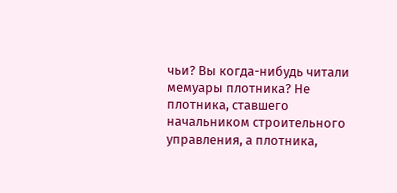чьи? Вы когда-нибудь читали мемуары плотника? Не плотника, ставшего начальником строительного управления, а плотника,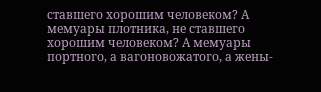ставшего хорошим человеком? А мемуары плотника, не ставшего хорошим человеком? А мемуары портного, а вагоновожатого, а жены-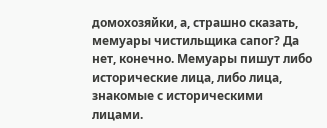домохозяйки, а, страшно сказать, мемуары чистильщика сапог? Да нет, конечно. Мемуары пишут либо исторические лица, либо лица, знакомые с историческими лицами.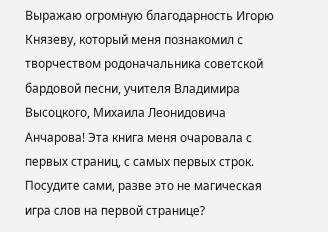Выражаю огромную благодарность Игорю Князеву, который меня познакомил с творчеством родоначальника советской бардовой песни, учителя Владимира Высоцкого, Михаила Леонидовича Анчарова! Эта книга меня очаровала с первых страниц, с самых первых строк. Посудите сами, разве это не магическая игра слов на первой странице?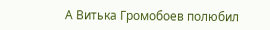А Витька Громобоев полюбил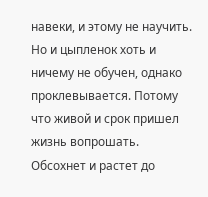навеки, и этому не научить. Но и цыпленок хоть и ничему не обучен, однако проклевывается. Потому что живой и срок пришел жизнь вопрошать. Обсохнет и растет до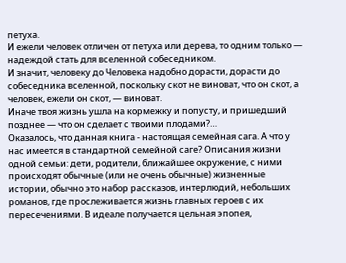петуха.
И ежели человек отличен от петуха или дерева, то одним только — надеждой стать для вселенной собеседником.
И значит, человеку до Человека надобно дорасти, дорасти до собеседника вселенной, поскольку скот не виноват, что он скот, а человек, ежели он скот, — виноват.
Иначе твоя жизнь ушла на кормежку и попусту, и пришедший позднее — что он сделает с твоими плодами?…
Оказалось, что данная книга - настоящая семейная сага. А что у нас имеется в стандартной семейной саге? Описания жизни одной семьи: дети, родители, ближайшее окружение, с ними происходят обычные (или не очень обычные) жизненные истории, обычно это набор рассказов, интерлюдий, небольших романов, где прослеживается жизнь главных героев с их пересечениями. В идеале получается цельная эпопея,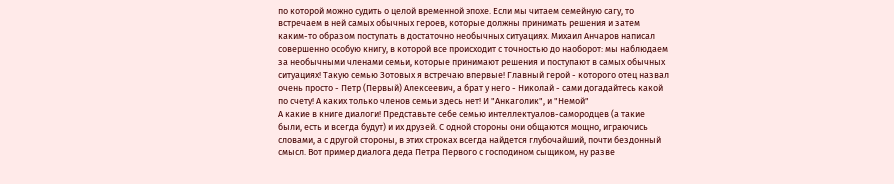по которой можно судить о целой временной эпохе. Если мы читаем семейную сагу, то встречаем в ней самых обычных героев, которые должны принимать решения и затем каким-то образом поступать в достаточно необычных ситуациях. Михаил Анчаров написал совершенно особую книгу, в которой все происходит с точностью до наоборот: мы наблюдаем за необычными членами семьи, которые принимают решения и поступают в самых обычных ситуациях! Такую семью Зотовых я встречаю впервые! Главный герой - которого отец назвал очень просто - Петр (Первый) Алексеевич, а брат у него - Николай - сами догадайтесь какой по счету! А каких только членов семьи здесь нет! И "Анкаголик", и "Немой"
А какие в книге диалоги! Представьте себе семью интеллектуалов-самородцев (а такие были, есть и всегда будут) и их друзей. С одной стороны они общаются мощно, играючись словами, а с другой стороны, в этих строках всегда найдется глубочайший, почти бездонный смысл. Вот пример диалога деда Петра Первого с господином сыщиком, ну разве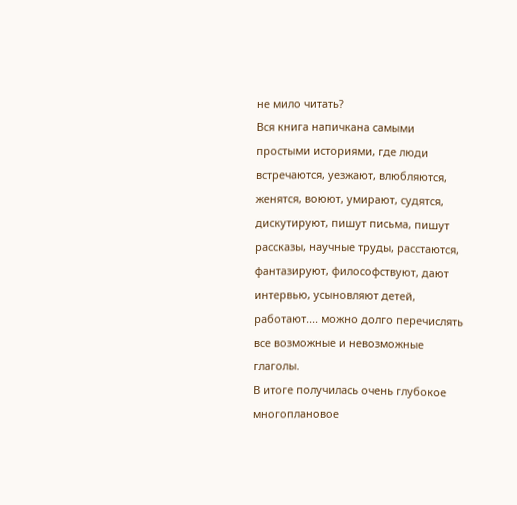не мило читать?
Вся книга напичкана самыми простыми историями, где люди встречаются, уезжают, влюбляются, женятся, воюют, умирают, судятся, дискутируют, пишут письма, пишут рассказы, научные труды, расстаются, фантазируют, философствуют, дают интервью, усыновляют детей, работают.... можно долго перечислять все возможные и невозможные глаголы.
В итоге получилась очень глубокое многоплановое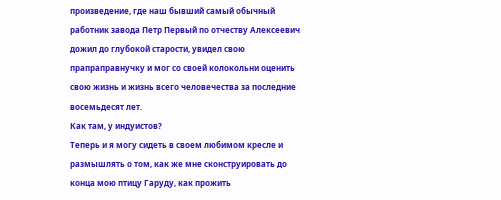произведение, где наш бывший самый обычный работник завода Петр Первый по отчеству Алексеевич дожил до глубокой старости, увидел свою прапраправнучку и мог со своей колокольни оценить свою жизнь и жизнь всего человечества за последние восемьдесят лет.
Как там, у индуистов?
Теперь и я могу сидеть в своем любимом кресле и размышлять о том, как же мне сконструировать до конца мою птицу Гаруду, как прожить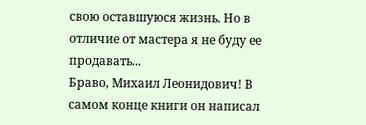свою оставшуюся жизнь. Но в отличие от мастера я не буду ее продавать...
Браво, Михаил Леонидович! В самом конце книги он написал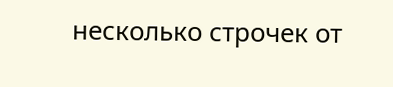несколько строчек от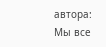автора:
Мы все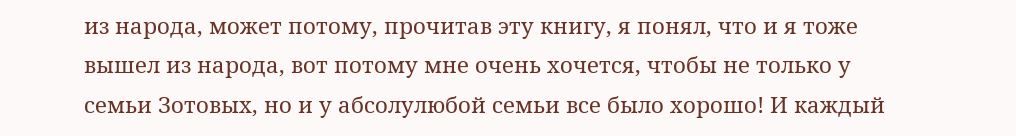из народа, может потому, прочитав эту книгу, я понял, что и я тоже вышел из народа, вот потому мне очень хочется, чтобы не только у семьи Зотовых, но и у абсолулюбой семьи все было хорошо! И каждый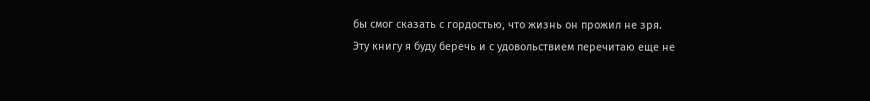бы смог сказать с гордостью, что жизнь он прожил не зря.
Эту книгу я буду беречь и с удовольствием перечитаю еще не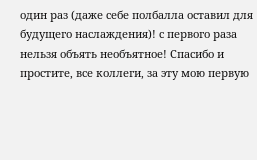один раз (даже себе полбалла оставил для будущего наслаждения)! с первого раза нельзя объять необъятное! Спасибо и простите, все коллеги, за эту мою первую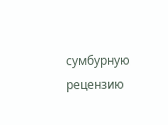сумбурную рецензию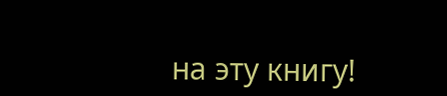на эту книгу!